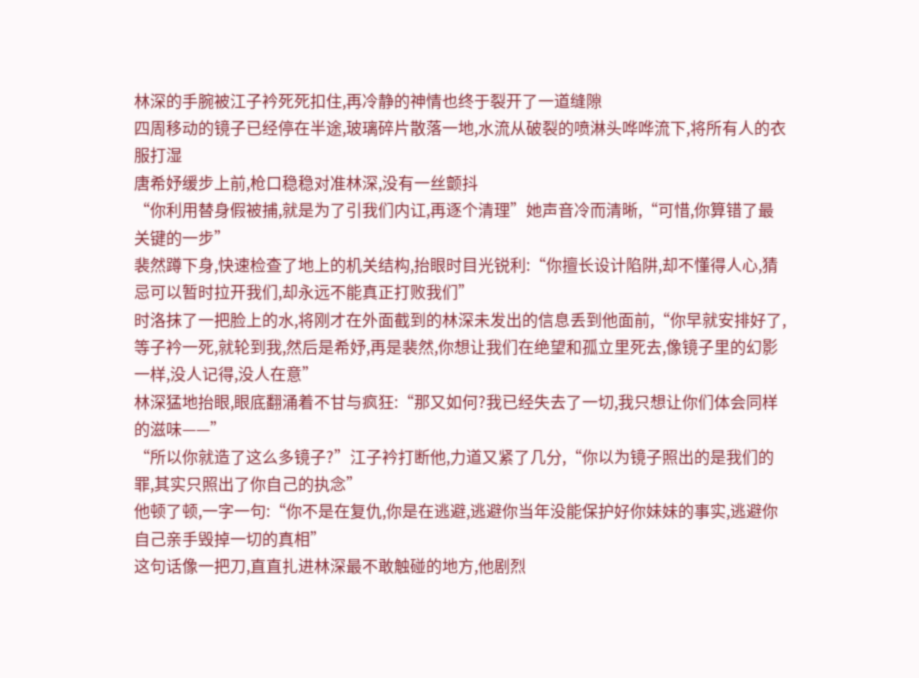林深的手腕被江子衿死死扣住,再冷静的神情也终于裂开了一道缝隙
四周移动的镜子已经停在半途,玻璃碎片散落一地,水流从破裂的喷淋头哗哗流下,将所有人的衣服打湿
唐希妤缓步上前,枪口稳稳对准林深,没有一丝颤抖
“你利用替身假被捕,就是为了引我们内讧,再逐个清理”她声音冷而清晰,“可惜,你算错了最关键的一步”
裴然蹲下身,快速检查了地上的机关结构,抬眼时目光锐利:“你擅长设计陷阱,却不懂得人心,猜忌可以暂时拉开我们,却永远不能真正打败我们”
时洛抹了一把脸上的水,将刚才在外面截到的林深未发出的信息丢到他面前,“你早就安排好了,等子衿一死,就轮到我,然后是希妤,再是裴然,你想让我们在绝望和孤立里死去,像镜子里的幻影一样,没人记得,没人在意”
林深猛地抬眼,眼底翻涌着不甘与疯狂:“那又如何?我已经失去了一切,我只想让你们体会同样的滋味——”
“所以你就造了这么多镜子?”江子衿打断他,力道又紧了几分,“你以为镜子照出的是我们的罪,其实只照出了你自己的执念”
他顿了顿,一字一句:“你不是在复仇,你是在逃避,逃避你当年没能保护好你妹妹的事实,逃避你自己亲手毁掉一切的真相”
这句话像一把刀,直直扎进林深最不敢触碰的地方,他剧烈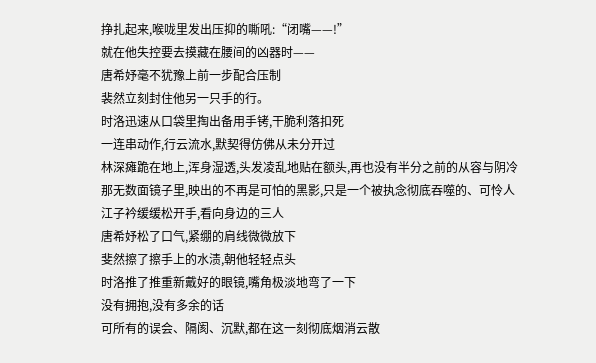挣扎起来,喉咙里发出压抑的嘶吼:“闭嘴——!”
就在他失控要去摸藏在腰间的凶器时——
唐希妤毫不犹豫上前一步配合压制
裴然立刻封住他另一只手的行。
时洛迅速从口袋里掏出备用手铐,干脆利落扣死
一连串动作,行云流水,默契得仿佛从未分开过
林深瘫跪在地上,浑身湿透,头发凌乱地贴在额头,再也没有半分之前的从容与阴冷
那无数面镜子里,映出的不再是可怕的黑影,只是一个被执念彻底吞噬的、可怜人
江子衿缓缓松开手,看向身边的三人
唐希妤松了口气,紧绷的肩线微微放下
斐然擦了擦手上的水渍,朝他轻轻点头
时洛推了推重新戴好的眼镜,嘴角极淡地弯了一下
没有拥抱,没有多余的话
可所有的误会、隔阂、沉默,都在这一刻彻底烟消云散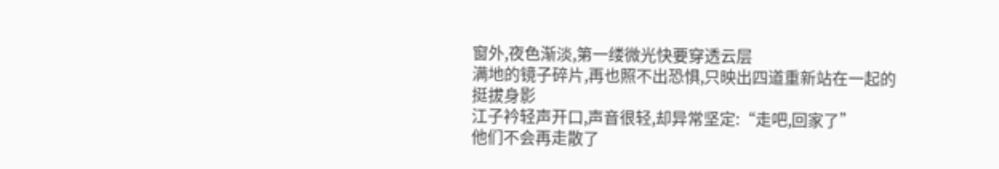窗外,夜色渐淡,第一缕微光快要穿透云层
满地的镜子碎片,再也照不出恐惧,只映出四道重新站在一起的挺拔身影
江子衿轻声开口,声音很轻,却异常坚定:“走吧,回家了”
他们不会再走散了